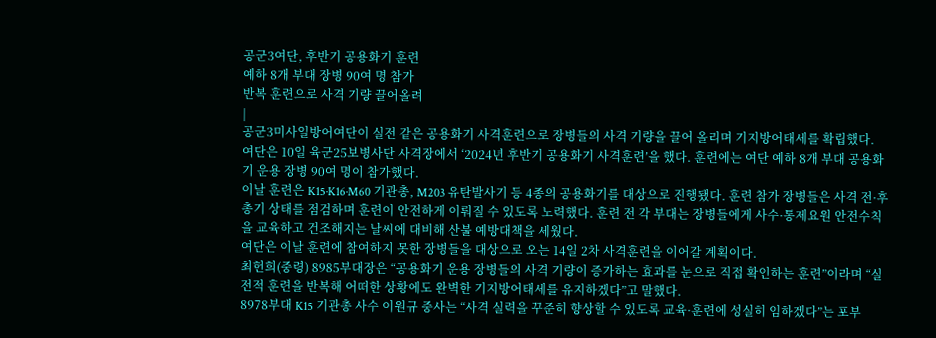공군3여단, 후반기 공용화기 훈련
예하 8개 부대 장병 90여 명 참가
반복 훈련으로 사격 기량 끌어올려
|
공군3미사일방어여단이 실전 같은 공용화기 사격훈련으로 장병들의 사격 기량을 끌어 올리며 기지방어태세를 확립했다.
여단은 10일 육군25보병사단 사격장에서 ‘2024년 후반기 공용화기 사격훈련’을 했다. 훈련에는 여단 예하 8개 부대 공용화기 운용 장병 90여 명이 참가했다.
이날 훈련은 K15·K16·M60 기관총, M203 유탄발사기 등 4종의 공용화기를 대상으로 진행됐다. 훈련 참가 장병들은 사격 전·후 총기 상태를 점검하며 훈련이 안전하게 이뤄질 수 있도록 노력했다. 훈련 전 각 부대는 장병들에게 사수·통제요원 안전수칙을 교육하고 건조해지는 날씨에 대비해 산불 예방대책을 세웠다.
여단은 이날 훈련에 참여하지 못한 장병들을 대상으로 오는 14일 2차 사격훈련을 이어갈 계획이다.
최헌희(중령) 8985부대장은 “공용화기 운용 장병들의 사격 기량이 증가하는 효과를 눈으로 직접 확인하는 훈련”이라며 “실전적 훈련을 반복해 어떠한 상황에도 완벽한 기지방어태세를 유지하겠다”고 말했다.
8978부대 K15 기관총 사수 이원규 중사는 “사격 실력을 꾸준히 향상할 수 있도록 교육·훈련에 성실히 임하겠다”는 포부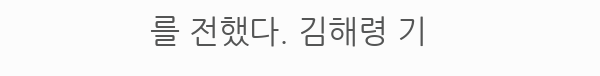를 전했다. 김해령 기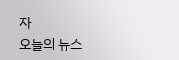자
오늘의 뉴스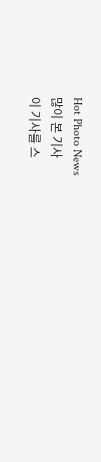Hot Photo News
많이 본 기사
이 기사를 스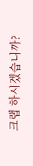크랩 하시겠습니까?